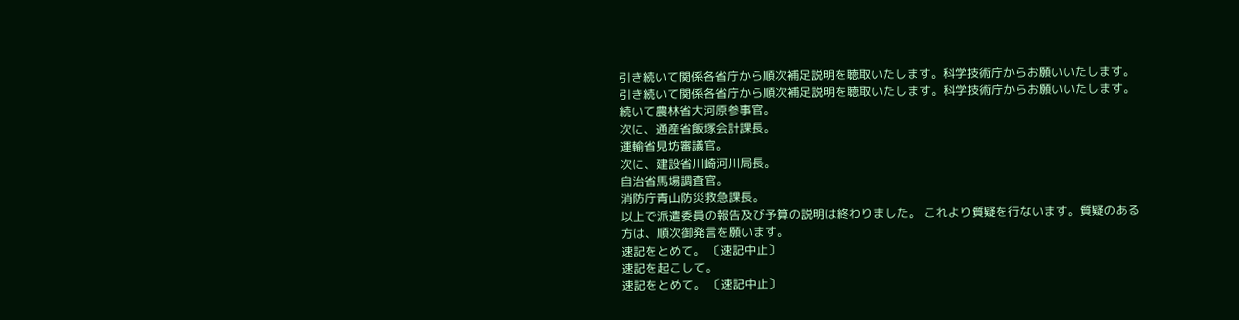引き続いて関係各省庁から順次補足説明を聴取いたします。科学技術庁からお願いいたします。
引き続いて関係各省庁から順次補足説明を聴取いたします。科学技術庁からお願いいたします。
続いて農林省大河原参事官。
次に、通産省飯塚会計課長。
運輸省見坊審議官。
次に、建設省川崎河川局長。
自治省馬場調査官。
消防庁青山防災救急課長。
以上で派遣委員の報告及び予算の説明は終わりました。 これより質疑を行ないます。質疑のある方は、順次御発言を願います。
速記をとめて。 〔速記中止〕
速記を起こして。
速記をとめて。 〔速記中止〕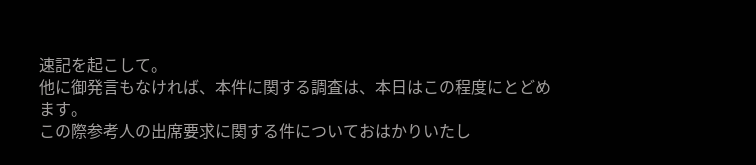速記を起こして。
他に御発言もなければ、本件に関する調査は、本日はこの程度にとどめます。
この際参考人の出席要求に関する件についておはかりいたし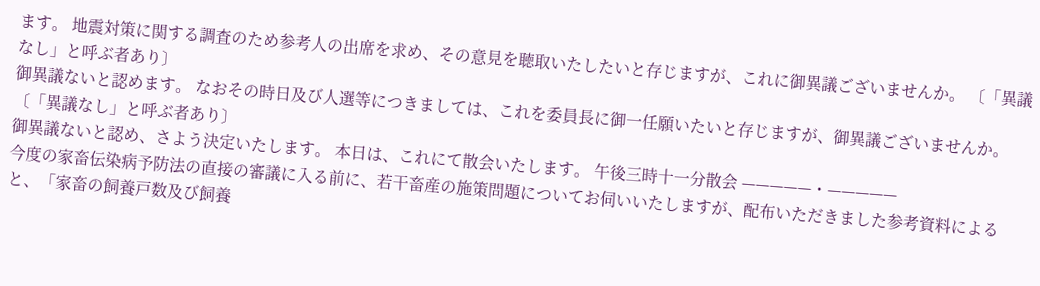ます。 地震対策に関する調査のため参考人の出席を求め、その意見を聴取いたしたいと存じますが、これに御異議ございませんか。 〔「異議なし」と呼ぶ者あり〕
御異議ないと認めます。 なおその時日及び人選等につきましては、これを委員長に御一任願いたいと存じますが、御異議ございませんか。 〔「異議なし」と呼ぶ者あり〕
御異議ないと認め、さよう決定いたします。 本日は、これにて散会いたします。 午後三時十一分散会 —————・—————
今度の家畜伝染病予防法の直接の審議に入る前に、若干畜産の施策問題についてお伺いいたしますが、配布いただきました参考資料によると、「家畜の飼養戸数及び飼養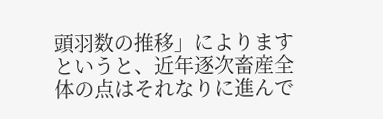頭羽数の推移」によりますというと、近年逐次畜産全体の点はそれなりに進んで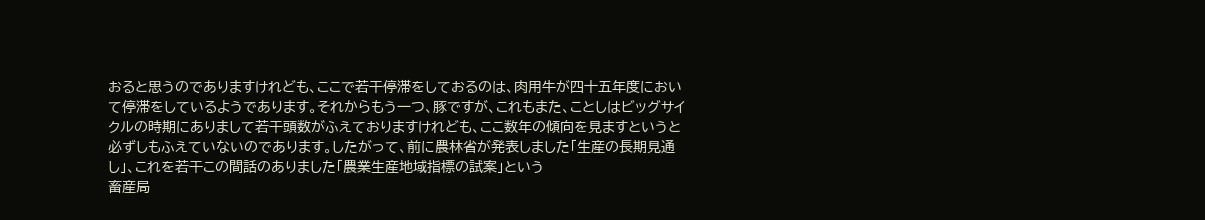おると思うのでありますけれども、ここで若干停滞をしておるのは、肉用牛が四十五年度において停滞をしているようであります。それからもう一つ、豚ですが、これもまた、ことしはビッグサイクルの時期にありまして若干頭数がふえておりますけれども、ここ数年の傾向を見ますというと必ずしもふえていないのであります。したがって、前に農林省が発表しました「生産の長期見通し」、これを若干この間話のありました「農業生産地域指標の試案」という
畜産局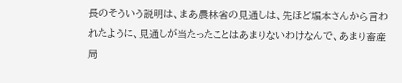長のそういう説明は、まあ農林省の見通しは、先ほど堀本さんから言われたように、見通しが当たったことはあまりないわけなんで、あまり畜産局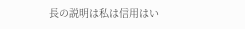長の説明は私は信用はい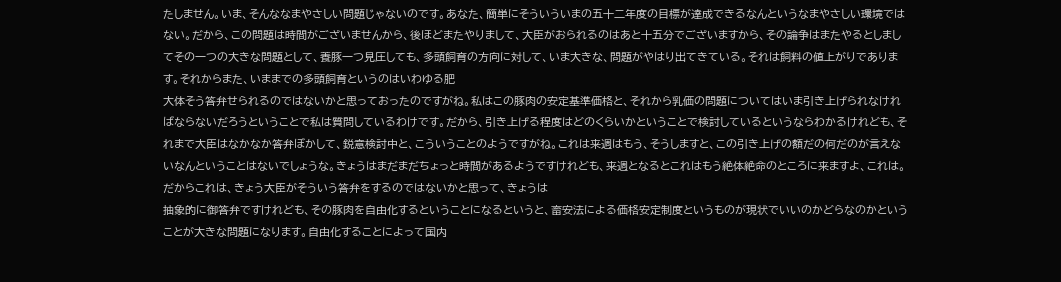たしません。いま、そんななまやさしい問題じゃないのです。あなた、簡単にそういういまの五十二年度の目標が達成できるなんというなまやさしい環境ではない。だから、この問題は時間がございませんから、後ほどまたやりまして、大臣がおられるのはあと十五分でございますから、その論争はまたやるとしましてその一つの大きな問題として、養豚一つ見圧しても、多頭飼育の方向に対して、いま大きな、問題がやはり出てきている。それは飼料の値上がりであります。それからまた、いままでの多頭飼育というのはいわゆる肥
大体そう答弁せられるのではないかと思っておったのですがね。私はこの豚肉の安定基準価格と、それから乳価の問題についてはいま引き上げられなければならないだろうということで私は質問しているわけです。だから、引き上げる程度はどのくらいかということで検討しているというならわかるけれども、それまで大臣はなかなか答弁ぼかして、鋭意検討中と、こういうことのようですがね。これは来週はもう、そうしますと、この引き上げの額だの何だのが言えないなんということはないでしょうな。きょうはまだまだちょっと時間があるようですけれども、来週となるとこれはもう絶体絶命のところに来ますよ、これは。だからこれは、きょう大臣がそういう答弁をするのではないかと思って、きょうは
抽象的に御答弁ですけれども、その豚肉を自由化するということになるというと、畜安法による価格安定制度というものが現状でいいのかどらなのかということが大きな問題になります。自由化することによって国内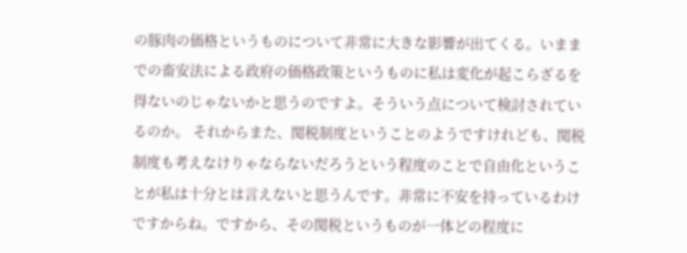の豚肉の価格というものについて非常に大きな影響が出てくる。いままでの畜安法による政府の価格政策というものに私は変化が起こらざるを得ないのじゃないかと思うのですよ。そういう点について検討されているのか。 それからまた、関税制度ということのようですけれども、関税制度も考えなけりゃならないだろうという程度のことで自由化ということが私は十分とは言えないと思うんです。非常に不安を持っているわけですからね。ですから、その関税というものが一体どの程度に